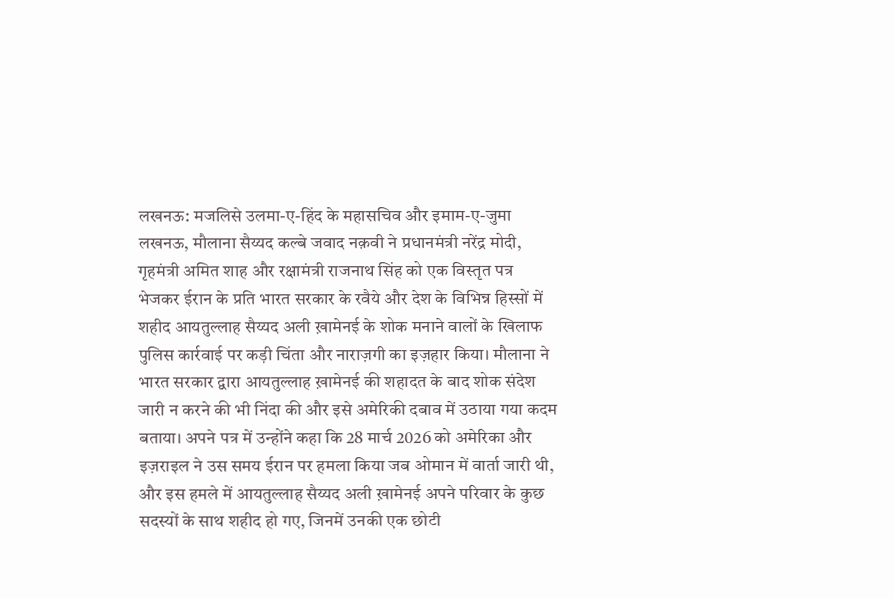लखनऊ: मजलिसे उलमा-ए-हिंद के महासचिव और इमाम-ए-जुमा लखनऊ, मौलाना सैय्यद कल्बे जवाद नक़वी ने प्रधानमंत्री नरेंद्र मोदी, गृहमंत्री अमित शाह और रक्षामंत्री राजनाथ सिंह को एक विस्तृत पत्र भेजकर ईरान के प्रति भारत सरकार के रवैये और देश के विभिन्न हिस्सों में शहीद आयतुल्लाह सैय्यद अली ख़ामेनई के शोक मनाने वालों के खिलाफ पुलिस कार्रवाई पर कड़ी चिंता और नाराज़गी का इज़हार किया। मौलाना ने भारत सरकार द्वारा आयतुल्लाह ख़ामेनई की शहादत के बाद शोक संदेश जारी न करने की भी निंदा की और इसे अमेरिकी दबाव में उठाया गया कदम बताया। अपने पत्र में उन्होंने कहा कि 28 मार्च 2026 को अमेरिका और इज़राइल ने उस समय ईरान पर हमला किया जब ओमान में वार्ता जारी थी, और इस हमले में आयतुल्लाह सैय्यद अली ख़ामेनई अपने परिवार के कुछ सदस्यों के साथ शहीद हो गए, जिनमें उनकी एक छोटी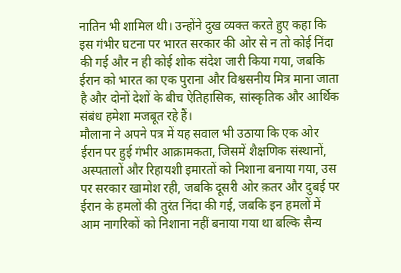नातिन भी शामिल थी। उन्होंने दुख व्यक्त करते हुए कहा कि इस गंभीर घटना पर भारत सरकार की ओर से न तो कोई निंदा की गई और न ही कोई शोक संदेश जारी किया गया, जबकि ईरान को भारत का एक पुराना और विश्वसनीय मित्र माना जाता है और दोनों देशों के बीच ऐतिहासिक, सांस्कृतिक और आर्थिक संबंध हमेशा मजबूत रहे हैं।
मौलाना ने अपने पत्र में यह सवाल भी उठाया कि एक ओर ईरान पर हुई गंभीर आक्रामकता, जिसमें शैक्षणिक संस्थानों, अस्पतालों और रिहायशी इमारतों को निशाना बनाया गया, उस पर सरकार खामोश रही, जबकि दूसरी ओर क़तर और दुबई पर ईरान के हमलों की तुरंत निंदा की गई, जबकि इन हमलों में आम नागरिकों को निशाना नहीं बनाया गया था बल्कि सैन्य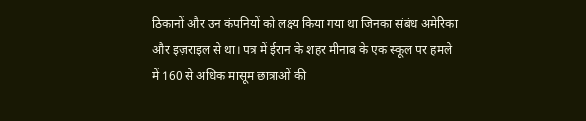ठिकानों और उन कंपनियों को लक्ष्य किया गया था जिनका संबंध अमेरिका और इज़राइल से था। पत्र में ईरान के शहर मीनाब के एक स्कूल पर हमले में 160 से अधिक मासूम छात्राओं की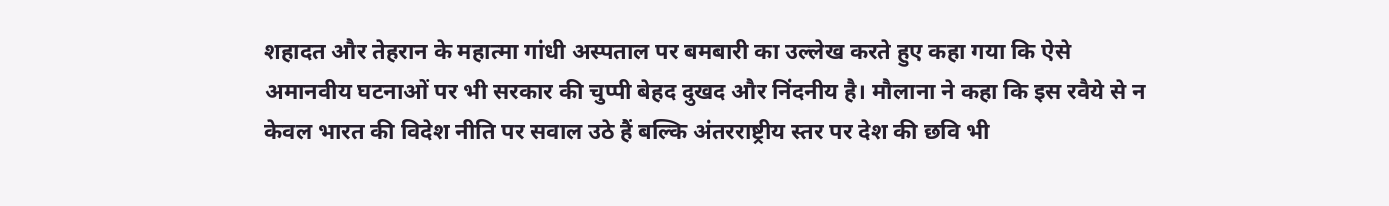शहादत और तेहरान के महात्मा गांधी अस्पताल पर बमबारी का उल्लेख करते हुए कहा गया कि ऐसे अमानवीय घटनाओं पर भी सरकार की चुप्पी बेहद दुखद और निंदनीय है। मौलाना ने कहा कि इस रवैये से न केवल भारत की विदेश नीति पर सवाल उठे हैं बल्कि अंतरराष्ट्रीय स्तर पर देश की छवि भी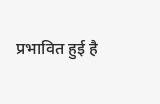प्रभावित हुई है